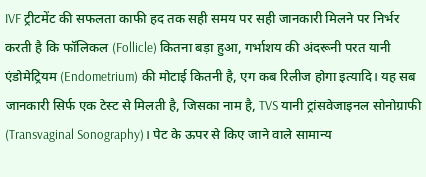IVF ट्रीटमेंट की सफलता काफी हद तक सही समय पर सही जानकारी मिलने पर निर्भर करती है कि फॉलिकल (Follicle) कितना बड़ा हुआ, गर्भाशय की अंदरूनी परत यानी एंडोमेट्रियम (Endometrium) की मोटाई कितनी है, एग कब रिलीज होगा इत्यादि। यह सब जानकारी सिर्फ एक टेस्ट से मिलती है, जिसका नाम है, TVS यानी ट्रांसवेजाइनल सोनोग्राफी (Transvaginal Sonography)। पेट के ऊपर से किए जाने वाले सामान्य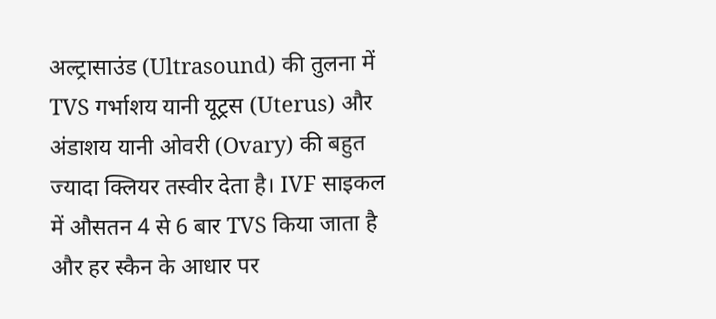अल्ट्रासाउंड (Ultrasound) की तुलना में TVS गर्भाशय यानी यूट्रस (Uterus) और अंडाशय यानी ओवरी (Ovary) की बहुत ज्यादा क्लियर तस्वीर देता है। IVF साइकल में औसतन 4 से 6 बार TVS किया जाता है और हर स्कैन के आधार पर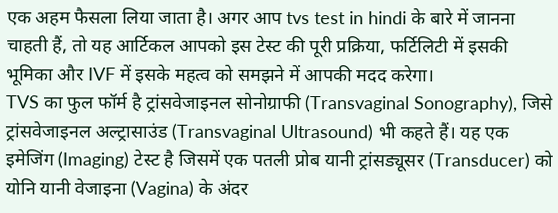एक अहम फैसला लिया जाता है। अगर आप tvs test in hindi के बारे में जानना चाहती हैं, तो यह आर्टिकल आपको इस टेस्ट की पूरी प्रक्रिया, फर्टिलिटी में इसकी भूमिका और IVF में इसके महत्व को समझने में आपकी मदद करेगा।
TVS का फुल फॉर्म है ट्रांसवेजाइनल सोनोग्राफी (Transvaginal Sonography), जिसे ट्रांसवेजाइनल अल्ट्रासाउंड (Transvaginal Ultrasound) भी कहते हैं। यह एक इमेजिंग (Imaging) टेस्ट है जिसमें एक पतली प्रोब यानी ट्रांसड्यूसर (Transducer) को योनि यानी वेजाइना (Vagina) के अंदर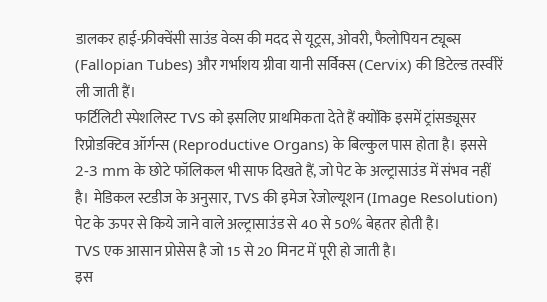डालकर हाई-फ्रीक्वेंसी साउंड वेव्स की मदद से यूट्रस, ओवरी, फैलोपियन ट्यूब्स (Fallopian Tubes) और गर्भाशय ग्रीवा यानी सर्विक्स (Cervix) की डिटेल्ड तस्वीरें ली जाती हैं।
फर्टिलिटी स्पेशलिस्ट TVS को इसलिए प्राथमिकता देते हैं क्योंकि इसमें ट्रांसड्यूसर रिप्रोडक्टिव ऑर्गन्स (Reproductive Organs) के बिल्कुल पास होता है। इससे 2-3 mm के छोटे फॉलिकल भी साफ दिखते हैं, जो पेट के अल्ट्रासाउंड में संभव नहीं है। मेडिकल स्टडीज के अनुसार, TVS की इमेज रेजोल्यूशन (Image Resolution) पेट के ऊपर से किये जाने वाले अल्ट्रासाउंड से 40 से 50% बेहतर होती है।
TVS एक आसान प्रोसेस है जो 15 से 20 मिनट में पूरी हो जाती है।
इस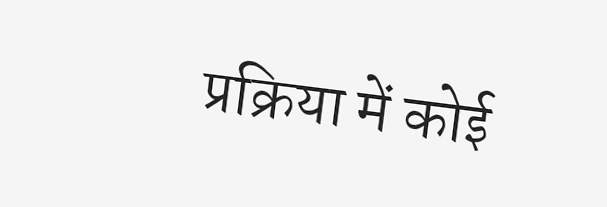प्रक्रिया में कोई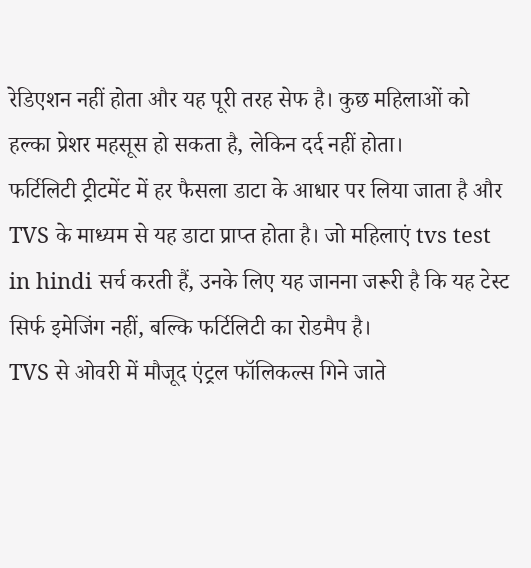रेडिएशन नहीं होता और यह पूरी तरह सेफ है। कुछ महिलाओं को हल्का प्रेशर महसूस हो सकता है, लेकिन दर्द नहीं होता।
फर्टिलिटी ट्रीटमेंट में हर फैसला डाटा के आधार पर लिया जाता है और TVS के माध्यम से यह डाटा प्राप्त होता है। जो महिलाएं tvs test in hindi सर्च करती हैं, उनके लिए यह जानना जरूरी है कि यह टेस्ट सिर्फ इमेजिंग नहीं, बल्कि फर्टिलिटी का रोडमैप है।
TVS से ओवरी में मौजूद एंट्रल फॉलिकल्स गिने जाते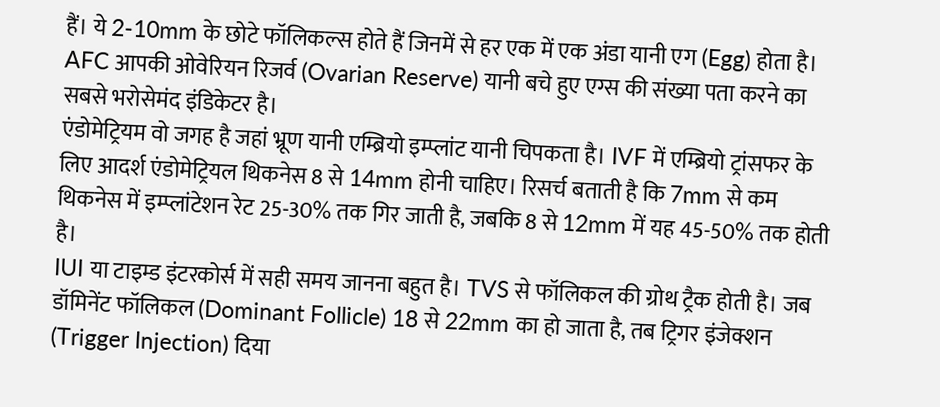हैं। ये 2-10mm के छोटे फॉलिकल्स होते हैं जिनमें से हर एक में एक अंडा यानी एग (Egg) होता है। AFC आपकी ओवेरियन रिजर्व (Ovarian Reserve) यानी बचे हुए एग्स की संख्या पता करने का सबसे भरोसेमंद इंडिकेटर है।
एंडोमेट्रियम वो जगह है जहां भ्रूण यानी एम्ब्रियो इम्प्लांट यानी चिपकता है। IVF में एम्ब्रियो ट्रांसफर के लिए आदर्श एंडोमेट्रियल थिकनेस 8 से 14mm होनी चाहिए। रिसर्च बताती है कि 7mm से कम थिकनेस में इम्प्लांटेशन रेट 25-30% तक गिर जाती है, जबकि 8 से 12mm में यह 45-50% तक होती है।
IUI या टाइम्ड इंटरकोर्स में सही समय जानना बहुत है। TVS से फॉलिकल की ग्रोथ ट्रैक होती है। जब डॉमिनेंट फॉलिकल (Dominant Follicle) 18 से 22mm का हो जाता है, तब ट्रिगर इंजेक्शन (Trigger Injection) दिया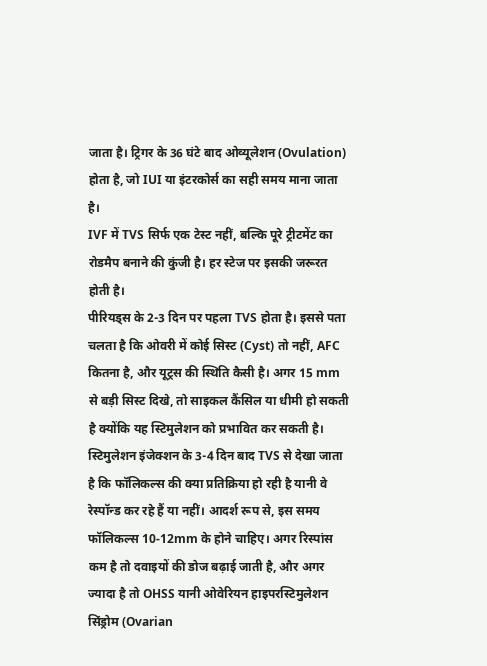जाता है। ट्रिगर के 36 घंटे बाद ओव्यूलेशन (Ovulation) होता है, जो IUI या इंटरकोर्स का सही समय माना जाता है।
IVF में TVS सिर्फ एक टेस्ट नहीं, बल्कि पूरे ट्रीटमेंट का रोडमैप बनाने की कुंजी है। हर स्टेज पर इसकी जरूरत होती है।
पीरियड्स के 2-3 दिन पर पहला TVS होता है। इससे पता चलता है कि ओवरी में कोई सिस्ट (Cyst) तो नहीं, AFC कितना है, और यूट्रस की स्थिति कैसी है। अगर 15 mm से बड़ी सिस्ट दिखे, तो साइकल कैंसिल या धीमी हो सकती है क्योंकि यह स्टिमुलेशन को प्रभावित कर सकती है।
स्टिमुलेशन इंजेक्शन के 3-4 दिन बाद TVS से देखा जाता है कि फॉलिकल्स की क्या प्रतिक्रिया हो रही है यानी वे रेस्पॉन्ड कर रहे हैं या नहीं। आदर्श रूप से, इस समय फॉलिकल्स 10-12mm के होने चाहिए। अगर रिस्पांस कम है तो दवाइयों की डोज बढ़ाई जाती है, और अगर ज्यादा है तो OHSS यानी ओवेरियन हाइपरस्टिमुलेशन सिंड्रोम (Ovarian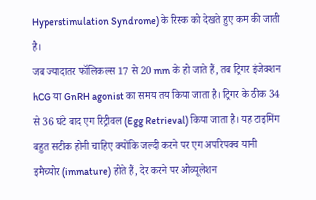Hyperstimulation Syndrome) के रिस्क को देखते हुए कम की जाती है।
जब ज्यादातर फॉलिकल्स 17 से 20 mm के हो जाते हैं, तब ट्रिगर इंजेक्शन hCG या GnRH agonist का समय तय किया जाता है। ट्रिगर के ठीक 34 से 36 घंटे बाद एग रिट्रीवल (Egg Retrieval) किया जाता है। यह टाइमिंग बहुत सटीक होनी चाहिए क्योंकि जल्दी करने पर एग अपरिपक्व यानी इमैच्योर (immature) होते हैं, देर करने पर ओव्यूलेशन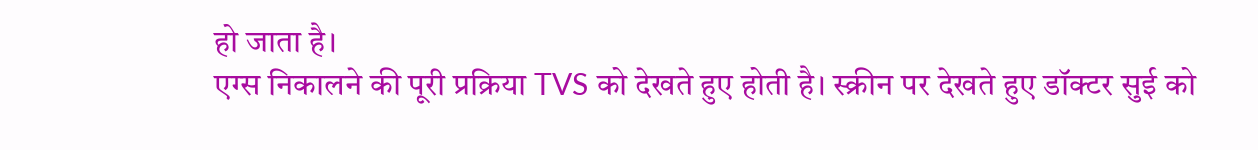हो जाता है।
एग्स निकालने की पूरी प्रक्रिया TVS को देखते हुए होती है। स्क्रीन पर देखते हुए डॉक्टर सुई को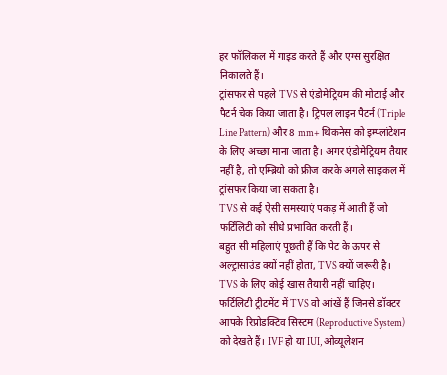हर फॉलिकल में गाइड करते हैं और एग्स सुरक्षित निकालते हैं।
ट्रांसफर से पहले TVS से एंडोमेट्रियम की मोटाई और पैटर्न चेक किया जाता है। ट्रिपल लाइन पैटर्न (Triple Line Pattern) और 8 mm+ थिकनेस को इम्प्लांटेशन के लिए अच्छा माना जाता है। अगर एंडोमेट्रियम तैयार नहीं है, तो एम्ब्रियो को फ्रीज करके अगले साइकल में ट्रांसफर किया जा सकता है।
TVS से कई ऐसी समस्याएं पकड़ में आती हैं जो फर्टिलिटी को सीधे प्रभावित करती हैं।
बहुत सी महिलाएं पूछती हैं कि पेट के ऊपर से अल्ट्रासाउंड क्यों नहीं होता, TVS क्यों जरूरी है।
TVS के लिए कोई खास तैयारी नहीं चाहिए।
फर्टिलिटी ट्रीटमेंट में TVS वो आंखें हैं जिनसे डॉक्टर आपके रिप्रोडक्टिव सिस्टम (Reproductive System) को देखते हैं। IVF हो या IUI, ओव्यूलेशन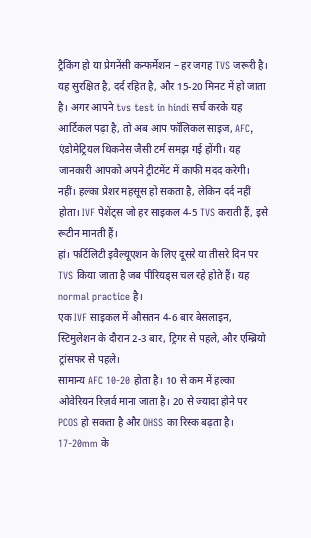ट्रैकिंग हो या प्रेगनेंसी कन्फर्मेशन – हर जगह TVS जरूरी है। यह सुरक्षित है, दर्द रहित है, और 15-20 मिनट में हो जाता है। अगर आपने tvs test in hindi सर्च करके यह आर्टिकल पढ़ा है, तो अब आप फॉलिकल साइज, AFC, एंडोमेट्रियल थिकनेस जैसी टर्म समझ गई होंगी। यह जानकारी आपको अपने ट्रीटमेंट में काफी मदद करेगी।
नहीं। हल्का प्रेशर महसूस हो सकता है, लेकिन दर्द नहीं होता। IVF पेशेंट्स जो हर साइकल 4-5 TVS कराती हैं, इसे रूटीन मानती हैं।
हां। फर्टिलिटी इवैल्यूएशन के लिए दूसरे या तीसरे दिन पर TVS किया जाता है जब पीरियड्स चल रहे होते हैं। यह normal practice है।
एक IVF साइकल में औसतन 4-6 बार बेसलाइन, स्टिमुलेशन के दौरान 2-3 बार, ट्रिगर से पहले, और एम्ब्रियो ट्रांसफर से पहले।
सामान्य AFC 10-20 होता है। 10 से कम में हल्का ओवेरियन रिज़र्व माना जाता है। 20 से ज्यादा होने पर PCOS हो सकता है और OHSS का रिस्क बढ़ता है।
17-20mm के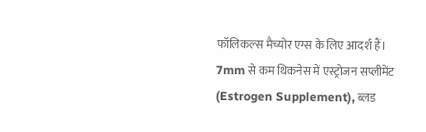फॉलिकल्स मैच्योर एग्स के लिए आदर्श हैं।
7mm से कम थिकनेस में एस्ट्रोजन सप्लीमेंट (Estrogen Supplement), ब्लड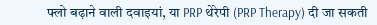फ्लो बढ़ाने वाली दवाइयां, या PRP थेरेपी (PRP Therapy) दी जा सकती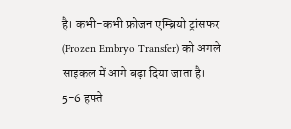है। कभी-कभी फ्रोजन एम्ब्रियो ट्रांसफर (Frozen Embryo Transfer) को अगले साइकल में आगे बढ़ा दिया जाता है।
5-6 हफ्ते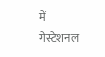में गेस्टेशनल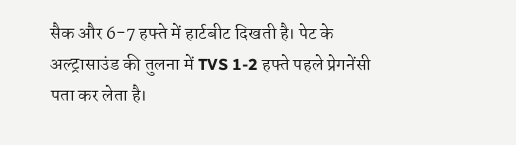सैक और 6-7 हफ्ते में हार्टबीट दिखती है। पेट के अल्ट्रासाउंड की तुलना में TVS 1-2 हफ्ते पहले प्रेगनेंसी पता कर लेता है।